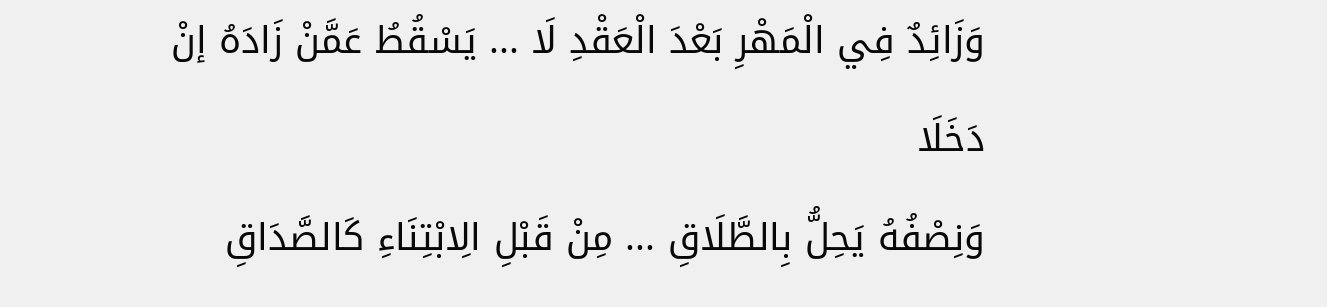وَزَائِدٌ فِي الْمَهْرِ بَعْدَ الْعَقْدِ لَا ... يَسْقُطُ عَمَّنْ زَادَهُ إنْ دَخَلَا
وَنِصْفُهُ يَحِلُّ بِالطَّلَاقِ ... مِنْ قَبْلِ الِابْتِنَاءِ كَالصَّدَاقِ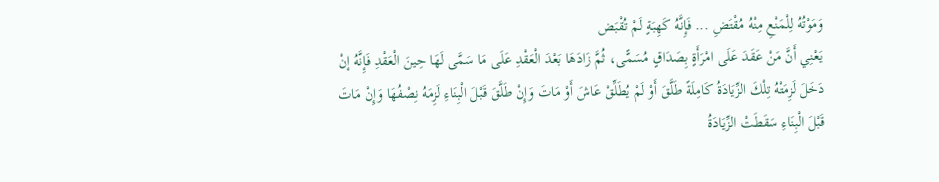وَمَوْتُهُ لِلْمَنْعِ مِنْهُ مُقْتَضِ ... فَإِنَّهُ كَهِبَةٍ لَمْ تُقْبَض
يَعْنِي أَنَّ مَنْ عَقَدَ عَلَى امْرَأَةٍ بِصَدَاقٍ مُسَمًّى، ثُمَّ زَادَهَا بَعْدَ الْعَقْدِ عَلَى مَا سَمَّى لَهَا حِينَ الْعَقْدِ فَإِنَّهُ إنْ دَخَلَ لَزِمَتْهُ تِلْكَ الزِّيَادَةُ كَامِلَةً طَلَّقَ أَوْ لَمْ يُطَلِّقْ عَاشَ أَوْ مَاتَ وَإِنْ طَلَّقَ قَبْلَ الْبِنَاءِ لَزِمَهُ نِصْفُهَا وَإِنْ مَاتَ قَبْلَ الْبِنَاءِ سَقَطَتْ الزِّيَادَةُ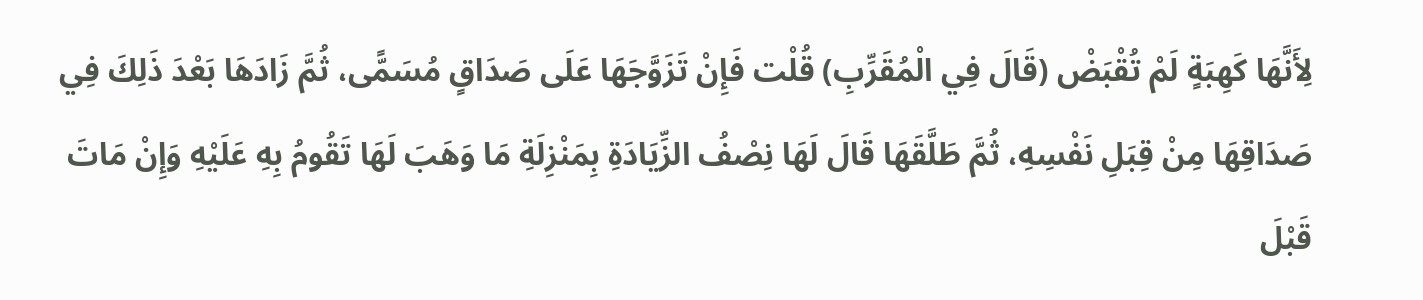لِأَنَّهَا كَهِبَةٍ لَمْ تُقْبَضْ (قَالَ فِي الْمُقَرِّبِ) قُلْت فَإِنْ تَزَوَّجَهَا عَلَى صَدَاقٍ مُسَمًّى، ثُمَّ زَادَهَا بَعْدَ ذَلِكَ فِي صَدَاقِهَا مِنْ قِبَلِ نَفْسِهِ، ثُمَّ طَلَّقَهَا قَالَ لَهَا نِصْفُ الزِّيَادَةِ بِمَنْزِلَةِ مَا وَهَبَ لَهَا تَقُومُ بِهِ عَلَيْهِ وَإِنْ مَاتَ قَبْلَ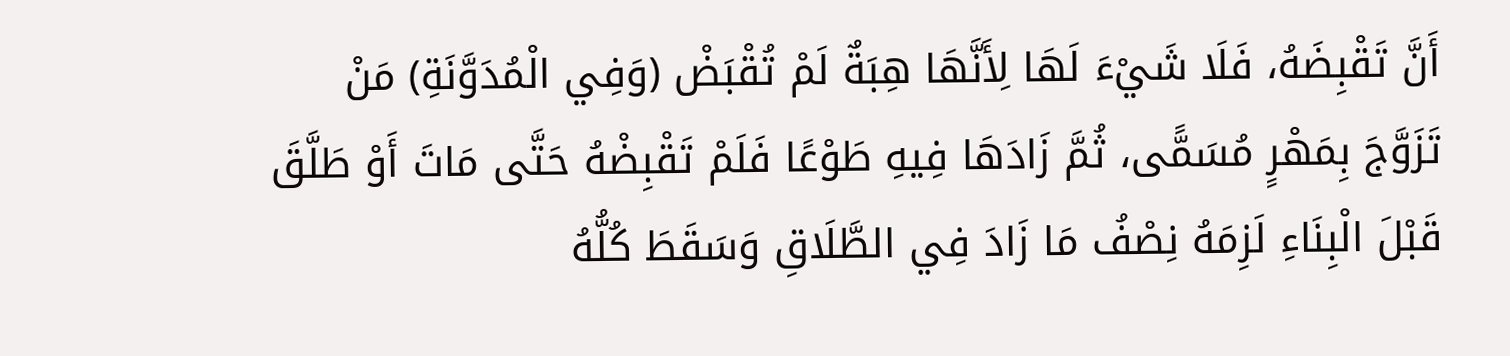أَنَّ تَقْبِضَهُ، فَلَا شَيْءَ لَهَا لِأَنَّهَا هِبَةٌ لَمْ تُقْبَضْ (وَفِي الْمُدَوَّنَةِ) مَنْ تَزَوَّجَ بِمَهْرٍ مُسَمًّى، ثُمَّ زَادَهَا فِيهِ طَوْعًا فَلَمْ تَقْبِضْهُ حَتَّى مَاتَ أَوْ طَلَّقَ قَبْلَ الْبِنَاءِ لَزِمَهُ نِصْفُ مَا زَادَ فِي الطَّلَاقِ وَسَقَطَ كُلُّهُ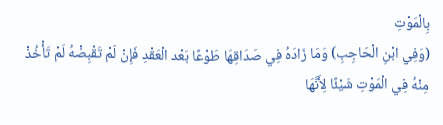بِالْمَوْتِ
(وَفِي ابْنِ الْحَاجِبِ) وَمَا زَادَهُ فِي صَدَاقِهَا طَوْعًا بَعْد الْعَقْدِ فَإِنْ لَمْ تَقْبِضْهُ لَمْ تَأْخُذْ مِنْهُ فِي الْمَوْتِ شَيْئًا لِأَنَّهَا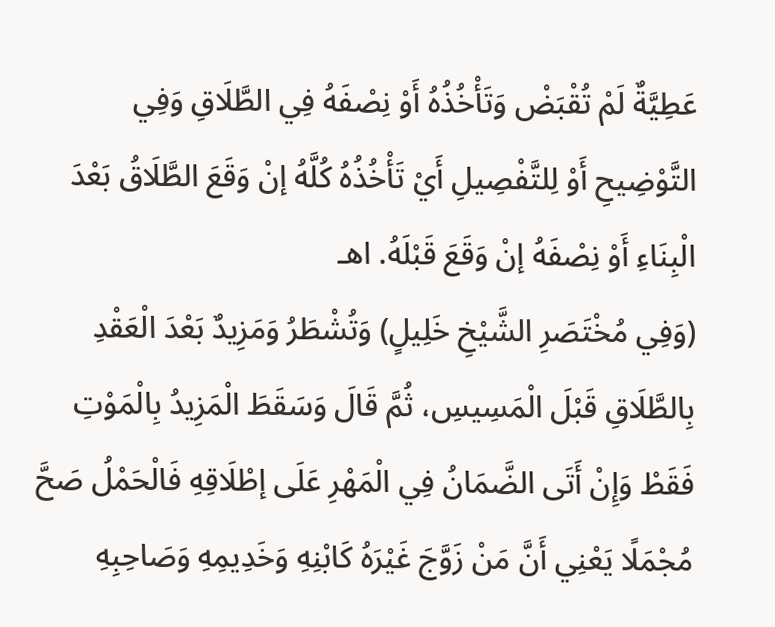عَطِيَّةٌ لَمْ تُقْبَضْ وَتَأْخُذُهُ أَوْ نِصْفَهُ فِي الطَّلَاقِ وَفِي التَّوْضِيحِ أَوْ لِلتَّفْصِيلِ أَيْ تَأْخُذُهُ كُلَّهُ إنْ وَقَعَ الطَّلَاقُ بَعْدَ الْبِنَاءِ أَوْ نِصْفَهُ إنْ وَقَعَ قَبْلَهُ. اهـ
(وَفِي مُخْتَصَرِ الشَّيْخِ خَلِيلٍ) وَتُشْطَرُ وَمَزِيدٌ بَعْدَ الْعَقْدِ بِالطَّلَاقِ قَبْلَ الْمَسِيسِ، ثُمَّ قَالَ وَسَقَطَ الْمَزِيدُ بِالْمَوْتِ فَقَطْ وَإِنْ أَتَى الضَّمَانُ فِي الْمَهْرِ عَلَى إطْلَاقِهِ فَالْحَمْلُ صَحَّ مُجْمَلًا يَعْنِي أَنَّ مَنْ زَوَّجَ غَيْرَهُ كَابْنِهِ وَخَدِيمِهِ وَصَاحِبِهِ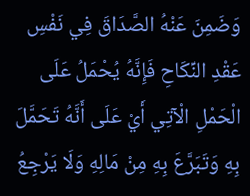وَضَمِنَ عَنْهُ الصَّدَاقَ فِي نَفْسِ عَقْدِ النِّكَاحِ فَإِنَّهُ يُحْمَلُ عَلَى الْحَمْلِ الْآتِي أَيْ عَلَى أَنَّهُ تَحَمَّلَ بِهِ وَتَبَرَّعَ بِهِ مِنْ مَالِهِ وَلَا يَرْجِعُ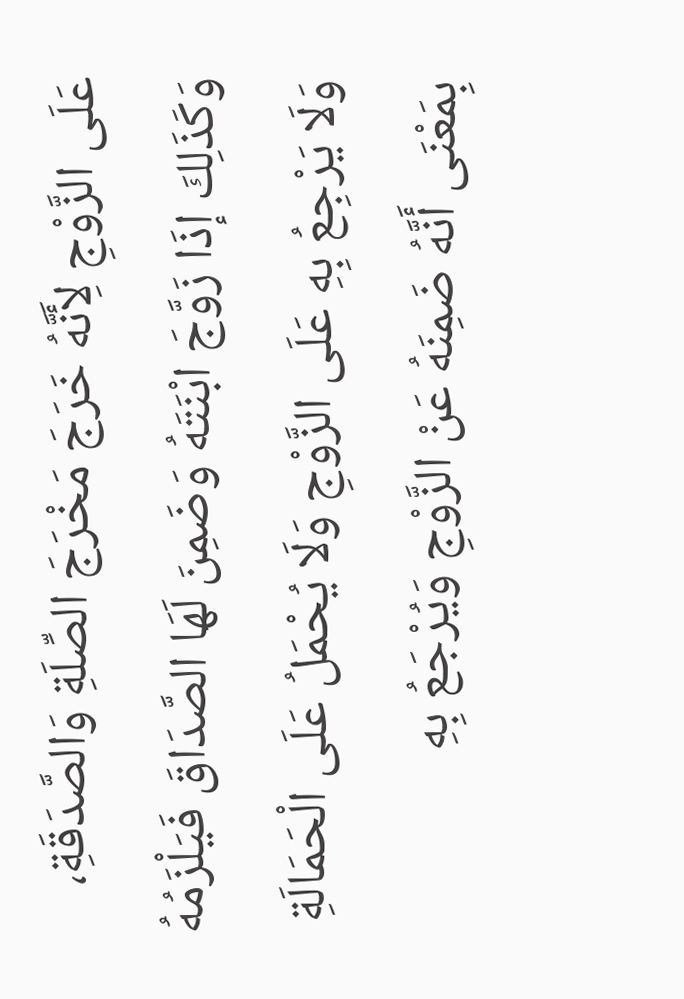عَلَى الزَّوْجِ لِأَنَّهُ خَرَجَ مَخْرَجَ الصِّلَةِ وَالصَّدَقَةِ، وَكَذَلِكَ إذَا زَوَّجَ ابْنَتَهُ وَضَمِنَ لَهَا الصَّدَاقَ فَيَلْزَمُهُ وَلَا يَرْجِعُ بِهِ عَلَى الزَّوْجِ وَلَا يُحْمَلُ عَلَى الْحَمَالَةِ بِمَعْنَى أَنَّهُ ضَمِنَهُ عَنْ الزَّوْجِ وَيُرْجَعُ بِهِ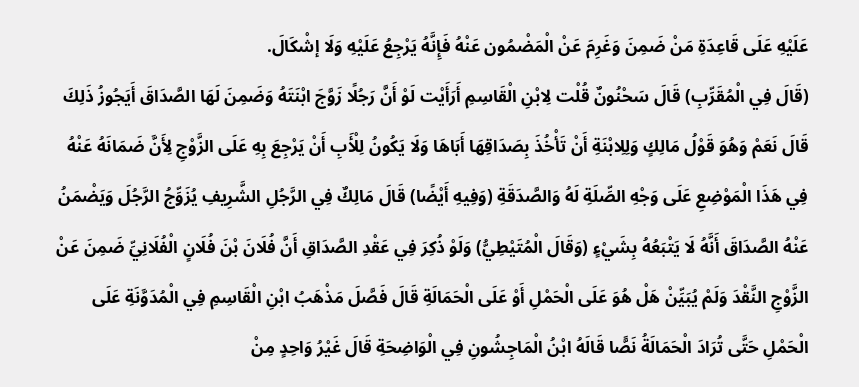عَلَيْهِ عَلَى قَاعِدَةِ مَنْ ضَمِنَ وَغَرِمَ عَنْ الْمَضْمُون عَنْهُ فَإِنَّهُ يَرْجِعُ عَلَيْهِ وَلَا إشْكَالَ.
(قَالَ فِي الْمُقَرِّبِ) قَالَ سَحْنُونٌ قُلْت لِابْنِ الْقَاسِمِ أَرَأَيْت لَوْ أَنَّ رَجُلًا زَوَّجَ ابْنَتَهُ وَضَمِنَ لَهَا الصَّدَاقَ أَيَجُوزُ ذَلِكَ قَالَ نَعَمْ وَهُوَ قَوْلُ مَالِكٍ وَلِلِابْنَةِ أَنْ تَأْخُذَ بِصَدَاقِهَا أَبَاهَا وَلَا يَكُونُ لِلْأَبِ أَنْ يَرْجِعَ بِهِ عَلَى الزَّوْجِ لِأَنَّ ضَمَانَهُ عَنْهُ فِي هَذَا الْمَوْضِعِ عَلَى وَجْهِ الصِّلَةِ لَهُ وَالصَّدَقَةِ (وَفِيهِ أَيْضًا) قَالَ مَالِكٌ فِي الرَّجُلِ الشَّرِيفِ يُزَوِّجُ الرَّجُلَ وَيَضْمَنُ عَنْهُ الصَّدَاقَ أَنَّهُ لَا يَتْبَعُهُ بِشَيْءٍ (وَقَالَ الْمُتَيْطِيُّ) وَلَوْ ذُكِرَ فِي عَقْدِ الصَّدَاقِ أَنَّ فُلَانَ بْنَ فُلَانٍ الْفُلَانِيِّ ضَمِنَ عَنْ الزَّوْجِ النَّقْدَ وَلَمْ يُبَيِّنْ هَلْ هُوَ عَلَى الْحَمْلِ أَوْ عَلَى الْحَمَالَةِ قَالَ فَصَّلَ مَذْهَبُ ابْنِ الْقَاسِمِ فِي الْمُدَوَّنَةِ عَلَى الْحَمْلِ حَتَّى تُرَادَ الْحَمَالَةُ نَصًّا قَالَهُ ابْنُ الْمَاجِشُونِ فِي الْوَاضِحَةِ قَالَ غَيْرُ وَاحِدٍ مِنْ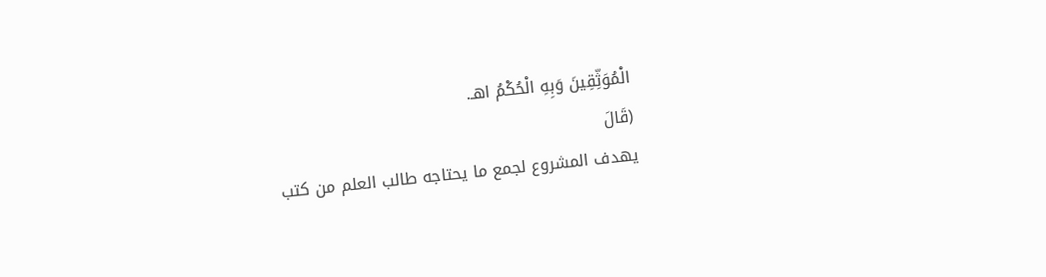الْمُوَثِّقِينَ وَبِهِ الْحُكْمُ اهـ.
(قَالَ
يهدف المشروع لجمع ما يحتاجه طالب العلم من كتب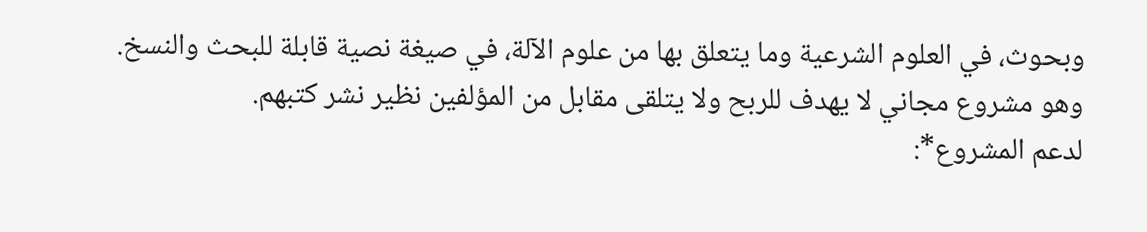وبحوث، في العلوم الشرعية وما يتعلق بها من علوم الآلة، في صيغة نصية قابلة للبحث والنسخ.
وهو مشروع مجاني لا يهدف للربح ولا يتلقى مقابل من المؤلفين نظير نشر كتبهم.
لدعم المشروع*: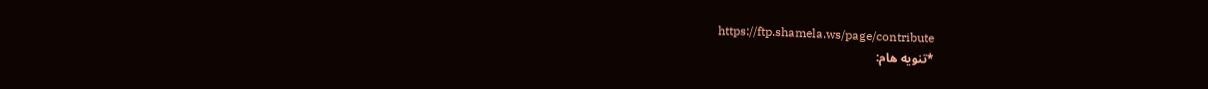https://ftp.shamela.ws/page/contribute
*تنويه هام: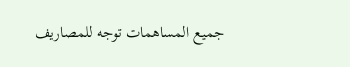جميع المساهمات توجه للمصاريف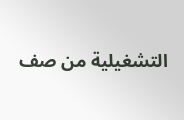التشغيلية من صف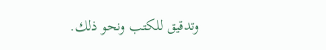وتدقيق للكتب ونحو ذلك.